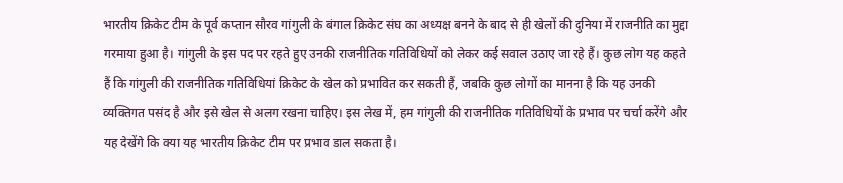भारतीय क्रिकेट टीम के पूर्व कप्तान सौरव गांगुली के बंगाल क्रिकेट संघ का अध्यक्ष बनने के बाद से ही खेलों की दुनिया में राजनीति का मुद्दा गरमाया हुआ है। गांगुली के इस पद पर रहते हुए उनकी राजनीतिक गतिविधियों को लेकर कई सवाल उठाए जा रहे हैं। कुछ लोग यह कहते हैं कि गांगुली की राजनीतिक गतिविधियां क्रिकेट के खेल को प्रभावित कर सकती हैं, जबकि कुछ लोगों का मानना है कि यह उनकी व्यक्तिगत पसंद है और इसे खेल से अलग रखना चाहिए। इस लेख में, हम गांगुली की राजनीतिक गतिविधियों के प्रभाव पर चर्चा करेंगे और यह देखेंगे कि क्या यह भारतीय क्रिकेट टीम पर प्रभाव डाल सकता है।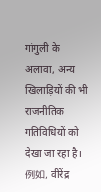गांगुली के अलावा, अन्य खिलाड़ियों की भी राजनीतिक गतिविधियों को देखा जा रहा है।例如, वीरेंद्र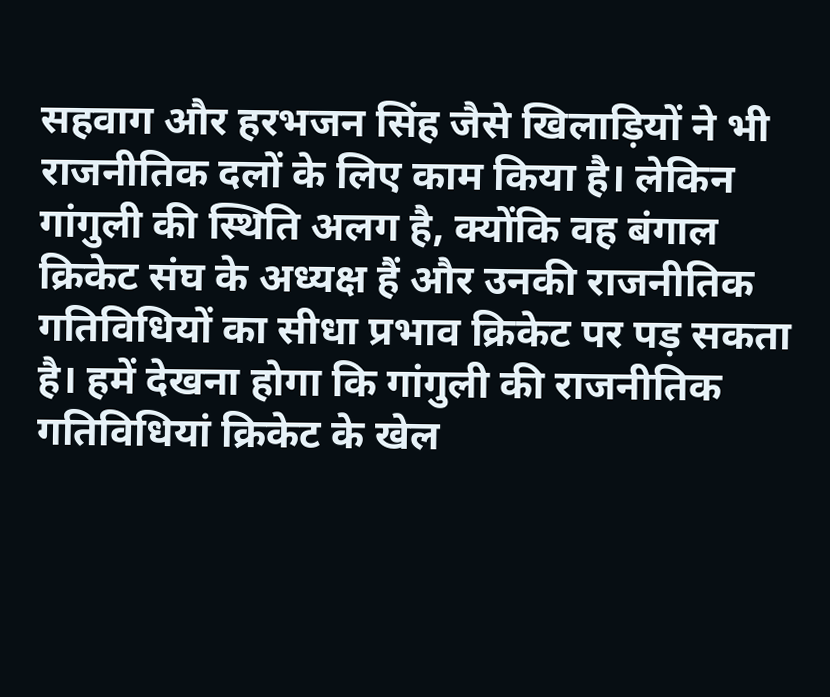सहवाग और हरभजन सिंह जैसे खिलाड़ियों ने भी राजनीतिक दलों के लिए काम किया है। लेकिन गांगुली की स्थिति अलग है, क्योंकि वह बंगाल क्रिकेट संघ के अध्यक्ष हैं और उनकी राजनीतिक गतिविधियों का सीधा प्रभाव क्रिकेट पर पड़ सकता है। हमें देखना होगा कि गांगुली की राजनीतिक गतिविधियां क्रिकेट के खेल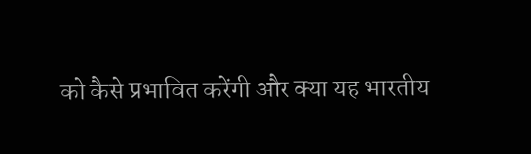को कैसे प्रभावित करेंगी और क्या यह भारतीय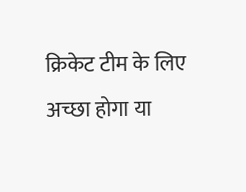क्रिकेट टीम के लिए अच्छा होगा या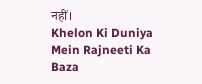नहीं।
Khelon Ki Duniya Mein Rajneeti Ka Baza